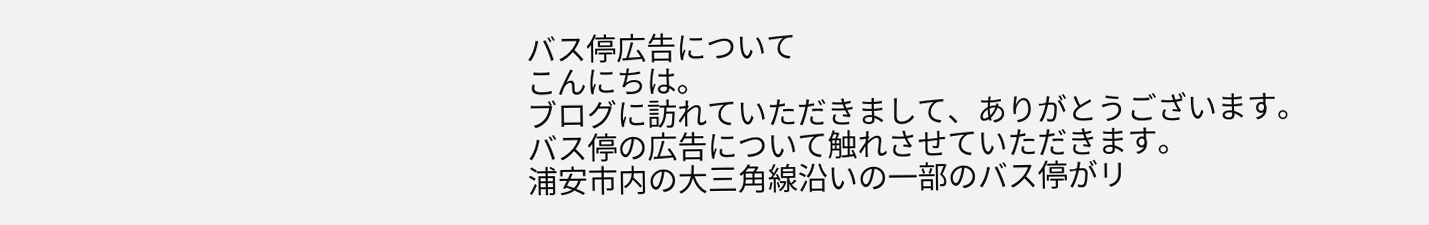バス停広告について
こんにちは。
ブログに訪れていただきまして、ありがとうございます。
バス停の広告について触れさせていただきます。
浦安市内の大三角線沿いの一部のバス停がリ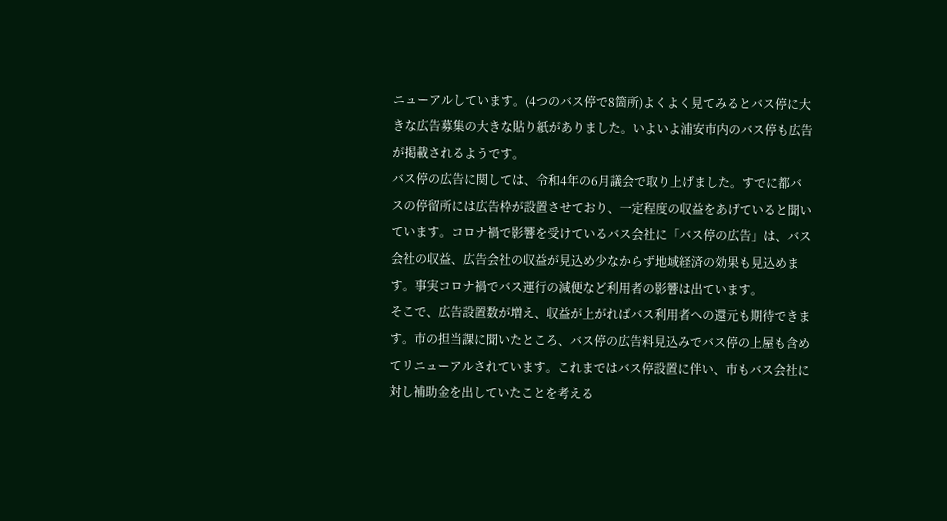ニューアルしています。(4つのバス停で8箇所)よくよく見てみるとバス停に大きな広告募集の大きな貼り紙がありました。いよいよ浦安市内のバス停も広告が掲載されるようです。
バス停の広告に関しては、令和4年の6月議会で取り上げました。すでに都バスの停留所には広告枠が設置させており、一定程度の収益をあげていると聞いています。コロナ禍で影響を受けているバス会社に「バス停の広告」は、バス会社の収益、広告会社の収益が見込め少なからず地域経済の効果も見込めます。事実コロナ禍でバス運行の減便など利用者の影響は出ています。
そこで、広告設置数が増え、収益が上がればバス利用者への還元も期待できます。市の担当課に聞いたところ、バス停の広告料見込みでバス停の上屋も含めてリニューアルされています。これまではバス停設置に伴い、市もバス会社に対し補助金を出していたことを考える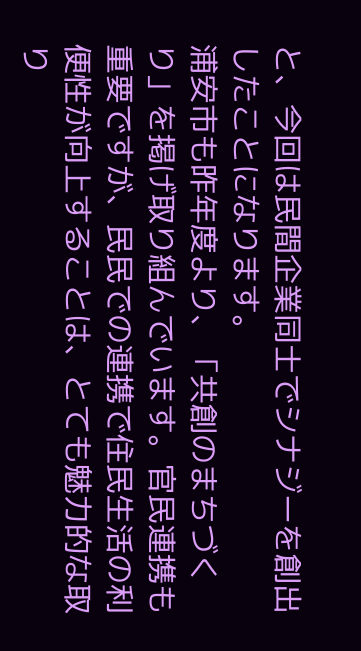と、今回は民間企業同士でシナジーを創出したことになります。
浦安市も昨年度より、「共創のまちづくり」を掲げ取り組んでいます。官民連携も重要ですが、民民での連携で住民生活の利便性が向上することは、とても魅力的な取り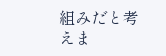組みだと考えま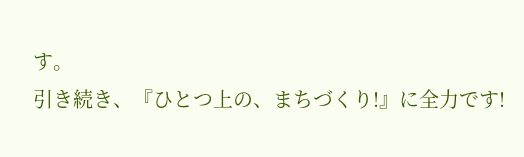す。
引き続き、『ひとつ上の、まちづくり!』に全力です!